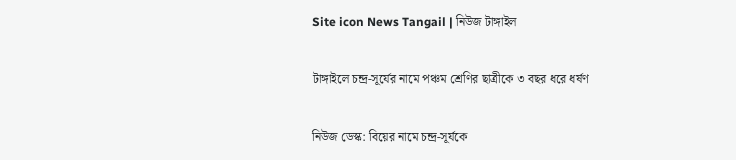Site icon News Tangail | নিউজ টাঙ্গাইল

টাঙ্গাইলে চন্দ্র-সূর্যের নামে পঞ্চম শ্রেণির ছাত্রীকে ৩ বছর ধরে ধর্ষণ

নিউজ ডেস্ক: বিয়ের নামে চন্দ্র-সূর্যকে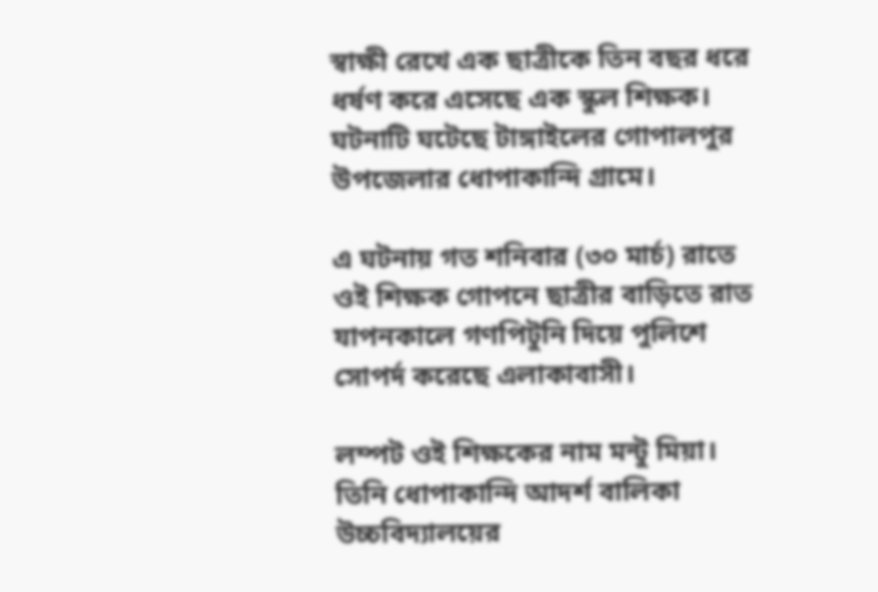স্বাক্ষী রেখে এক ছাত্রীকে তিন বছর ধরে ধর্ষণ করে এসেছে এক স্কুল শিক্ষক। ঘটনাটি ঘটেছে টাঙ্গাইলের গোপালপুর উপজেলার ধোপাকান্দি গ্রামে।

এ ঘটনায় গত শনিবার (৩০ মার্চ) রাতে ওই শিক্ষক গোপনে ছাত্রীর বাড়িতে রাত যাপনকালে গণপিটুনি দিয়ে পুলিশে সোপর্দ করেছে এলাকাবাসী।

লম্পট ওই শিক্ষকের নাম মন্টু মিয়া। তিনি ধোপাকান্দি আদর্শ বালিকা উচ্চবিদ্যালয়ের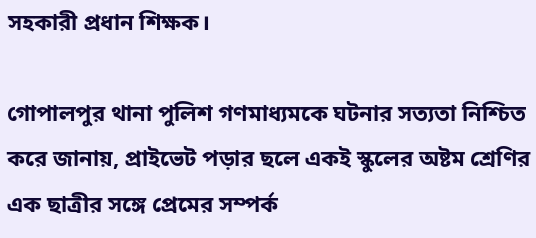সহকারী প্রধান শিক্ষক।

গোপালপুর থানা পুলিশ গণমাধ্যমকে ঘটনার সত্যতা নিশ্চিত করে জানায়, প্রাইভেট পড়ার ছলে একই স্কুলের অষ্টম শ্রেণির এক ছাত্রীর সঙ্গে প্রেমের সম্পর্ক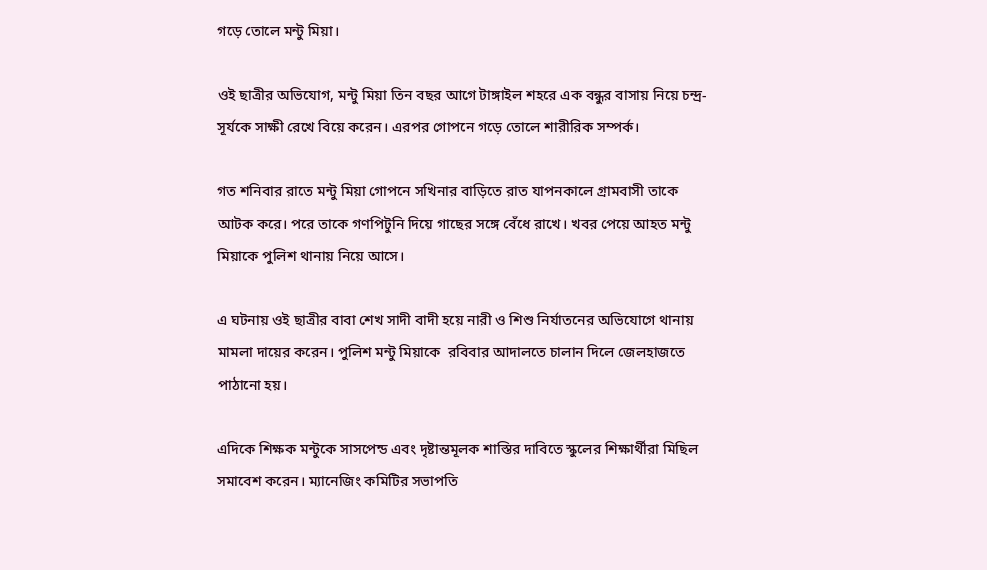গড়ে তোলে মন্টু মিয়া।

ওই ছাত্রীর অভিযোগ, মন্টু মিয়া তিন বছর আগে টাঙ্গাইল শহরে এক বন্ধুর বাসায় নিয়ে চন্দ্র-সূর্যকে সাক্ষী রেখে বিয়ে করেন। এরপর গোপনে গড়ে তোলে শারীরিক সম্পর্ক।

গত শনিবার রাতে মন্টু মিয়া গোপনে সখিনার বাড়িতে রাত যাপনকালে গ্রামবাসী তাকে আটক করে। পরে তাকে গণপিটুনি দিয়ে গাছের সঙ্গে বেঁধে রাখে। খবর পেয়ে আহত মন্টু মিয়াকে পুলিশ থানায় নিয়ে আসে।

এ ঘটনায় ওই ছাত্রীর বাবা শেখ সাদী বাদী হয়ে নারী ও শিশু নির্যাতনের অভিযোগে থানায় মামলা দায়ের করেন। পুলিশ মন্টু মিয়াকে  রবিবার আদালতে চালান দিলে জেলহাজতে পাঠানো হয়।

এদিকে শিক্ষক মন্টুকে সাসপেন্ড এবং দৃষ্টান্তমূলক শাস্তির দাবিতে স্কুলের শিক্ষার্থীরা মিছিল সমাবেশ করেন। ম্যানেজিং কমিটির সভাপতি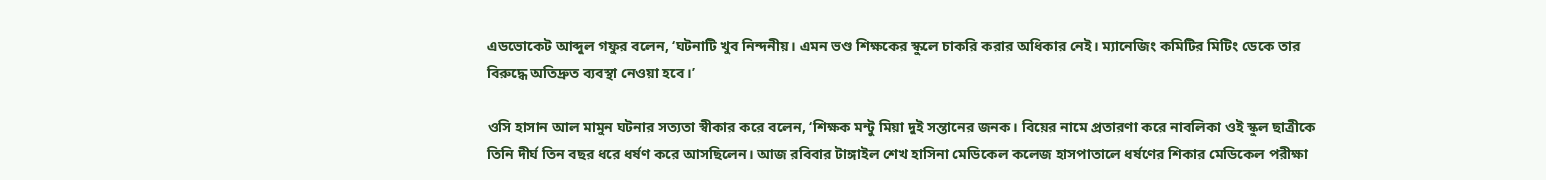এডভোকেট আব্দুল গফুর বলেন, ‘ঘটনাটি খুব নিন্দনীয়। এমন ভণ্ড শিক্ষকের স্কুলে চাকরি করার অধিকার নেই। ম্যানেজিং কমিটির মিটিং ডেকে তার বিরুদ্ধে অতিদ্রুত ব্যবস্থা নেওয়া হবে।’

ওসি হাসান আল মামুন ঘটনার সত্যতা স্বীকার করে বলেন, ‘শিক্ষক মন্টু মিয়া দুই সন্তানের জনক। বিয়ের নামে প্রতারণা করে নাবলিকা ওই স্কুল ছাত্রীকে তিনি দীর্ঘ তিন বছর ধরে ধর্ষণ করে আসছিলেন। আজ রবিবার টাঙ্গাইল শেখ হাসিনা মেডিকেল কলেজ হাসপাতালে ধর্ষণের শিকার মেডিকেল পরীক্ষা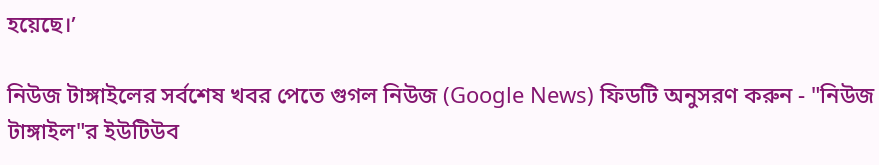হয়েছে।’

নিউজ টাঙ্গাইলের সর্বশেষ খবর পেতে গুগল নিউজ (Google News) ফিডটি অনুসরণ করুন - "নিউজ টাঙ্গাইল"র ইউটিউব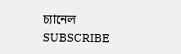চ্যানেল SUBSCRIBE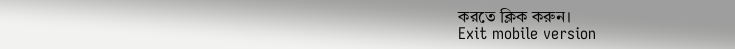করতে ক্লিক করুন।
Exit mobile version